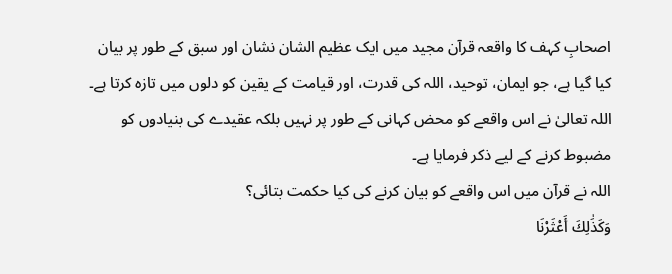اصحابِ کہف کا واقعہ قرآن مجید میں ایک عظیم الشان نشان اور سبق کے طور پر بیان کیا گیا ہے، جو ایمان، توحید، اللہ کی قدرت، اور قیامت کے یقین کو دلوں میں تازہ کرتا ہے۔ اللہ تعالیٰ نے اس واقعے کو محض کہانی کے طور پر نہیں بلکہ عقیدے کی بنیادوں کو مضبوط کرنے کے لیے ذکر فرمایا ہے۔
اللہ نے قرآن میں اس واقعے کو بیان کرنے کی کیا حکمت بتائی؟
وَكَذَٰلِكَ أَعْثَرْنَا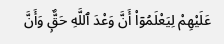عَلَيْهِمْ لِيَعْلَمُوٓا۟ أَنَّ وَعْدَ ٱللَّهِ حَقٌّۭ وَأَنَّ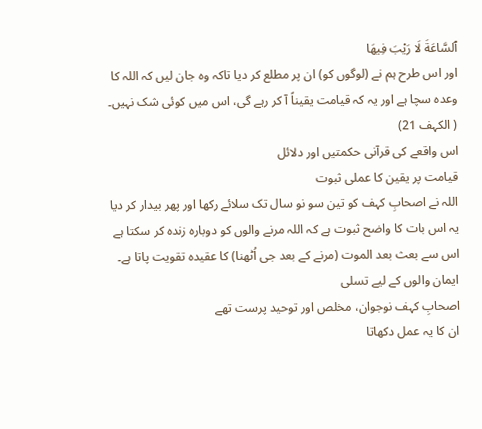ٱلسَّاعَةَ لَا رَيْبَ فِيهَا
اور اس طرح ہم نے (لوگوں کو) ان پر مطلع کر دیا تاکہ وہ جان لیں کہ اللہ کا وعدہ سچا ہے اور یہ کہ قیامت یقیناً آ کر رہے گی، اس میں کوئی شک نہیں۔
( الکہف 21)
اس واقعے کی قرآنی حکمتیں اور دلائل
قیامت پر یقین کا عملی ثبوت
اللہ نے اصحابِ کہف کو تین سو نو سال تک سلائے رکھا اور پھر بیدار کر دیا یہ اس بات کا واضح ثبوت ہے کہ اللہ مرنے والوں کو دوبارہ زندہ کر سکتا ہے اس سے بعث بعد الموت (مرنے کے بعد جی اُٹھنا) کا عقیدہ تقویت پاتا ہے۔
ایمان والوں کے لیے تسلی
اصحابِ کہف نوجوان، مخلص اور توحید پرست تھے
ان کا یہ عمل دکھاتا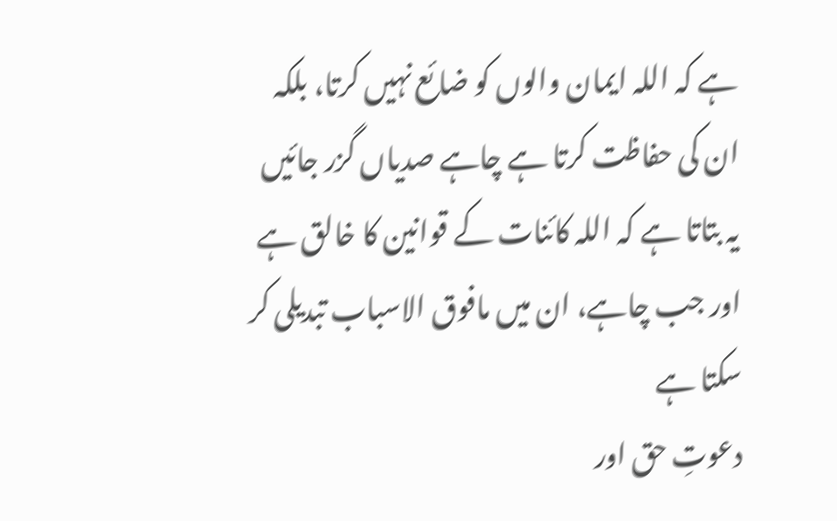ہے کہ اللہ ایمان والوں کو ضائع نہیں کرتا، بلکہ ان کی حفاظت کرتا ہے چاہے صدیاں گزر جائیں
یہ بتاتا ہے کہ اللہ کائنات کے قوانین کا خالق ہے اور جب چاہے، ان میں مافوق الاسباب تبدیلی کر سکتا ہے
دعوتِ حق اور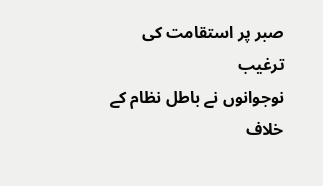صبر پر استقامت کی ترغیب
نوجوانوں نے باطل نظام کے خلاف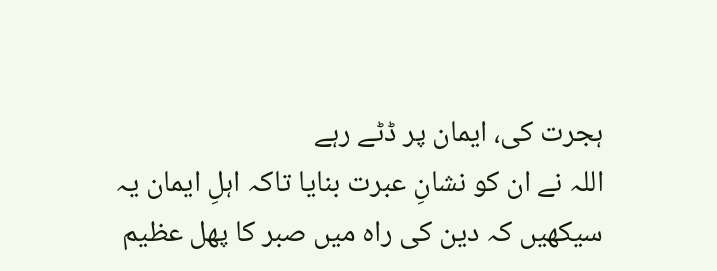ہجرت کی، ایمان پر ڈٹے رہے
اللہ نے ان کو نشانِ عبرت بنایا تاکہ اہلِ ایمان یہ سیکھیں کہ دین کی راہ میں صبر کا پھل عظیم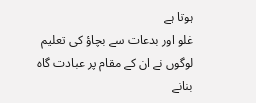ہوتا ہے
غلو اور بدعات سے بچاؤ کی تعلیم
لوگوں نے ان کے مقام پر عبادت گاہ بنانے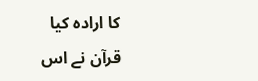کا ارادہ کیا
قرآن نے اس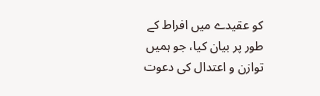کو عقیدے میں افراط کے طور پر بیان کیا، جو ہمیں توازن و اعتدال کی دعوت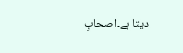دیتا ہے۔اصحابِ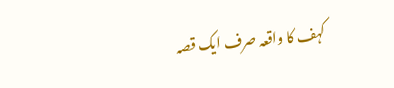کہف کا واقعہ صرف ایک قصہ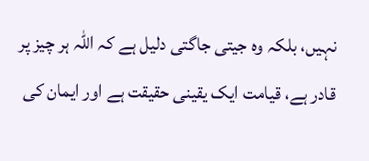نہیں، بلکہ وہ جیتی جاگتی دلیل ہے کہ اللہ ہر چیز پر قادر ہے، قیامت ایک یقینی حقیقت ہے اور ایمان کی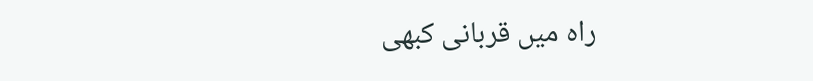راہ میں قربانی کبھی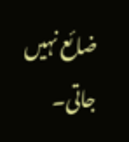ضائع نہیں جاتی۔